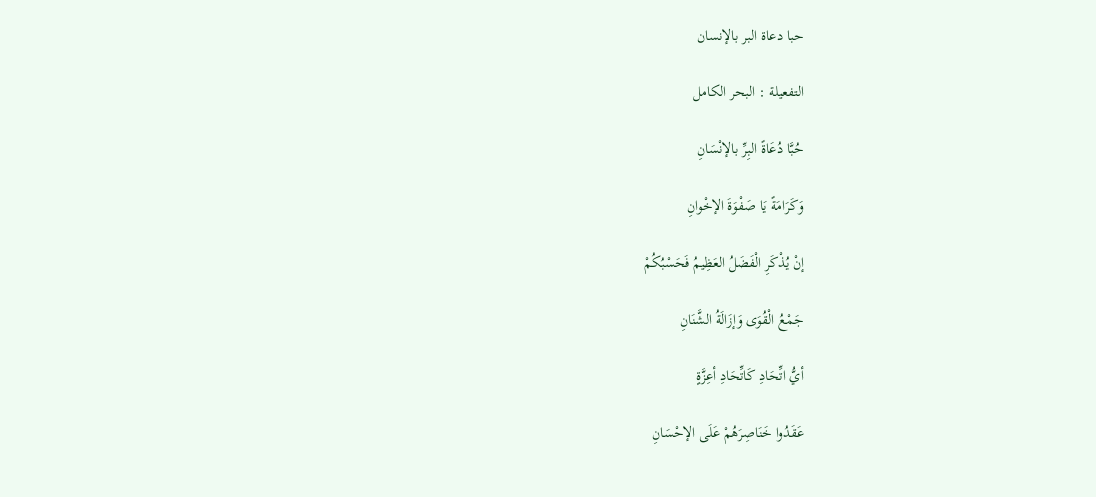حبا دعاة البر بالإنسان

التفعيلة : البحر الكامل

حُبَّا دُعَاةً البِرِّ بالإنْسَانِ

وَكَرَامَةً يَا صَفْوَةَ الإخْوانِ

إنْ يُذْكَرِ الْفَضَلُ العَظِيمُ فَحَسْبُكُمْ

جَمْعُ الْقُوَى وَإزَالَةُ الشَّنَانِ

أيُّ اتِّحَادِ كَاتِّحَادِ أعِزَّةٍ

عَقَدُوا خَنَاصِرَهُمْ عَلَى الإحْسَانِ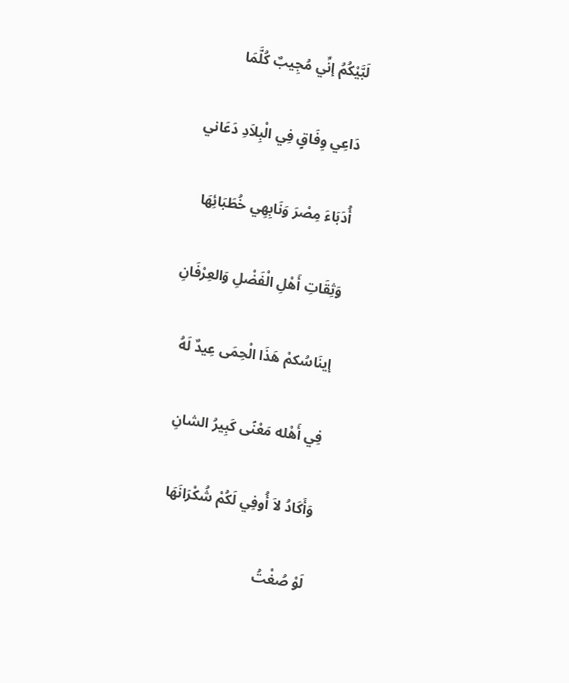لَبَّيْكُمُ إنِّي مُجِيبٌ كُلَّمَا

دَاعِي وِفَاقٍ فِي الْبِلاَدِ دَعَاني

أُدَبَاءَ مِصْرَ وَنَابِهِي خُطَبَائِهَا

وَثِقَاتِ أَهْلِ الْفَضْلِ وَالعِرْفَانِ

إينَاسُكمْ هَذَا الْحِمَى عِيدٌ لَهُ

فِي أَهْله مَعْنًى كَبِيرُ الشانِ

وَأَكَادُ لاَ أُوفِي لَكُمْ شُكْرَانَهَا

لَوْ صُغْتُ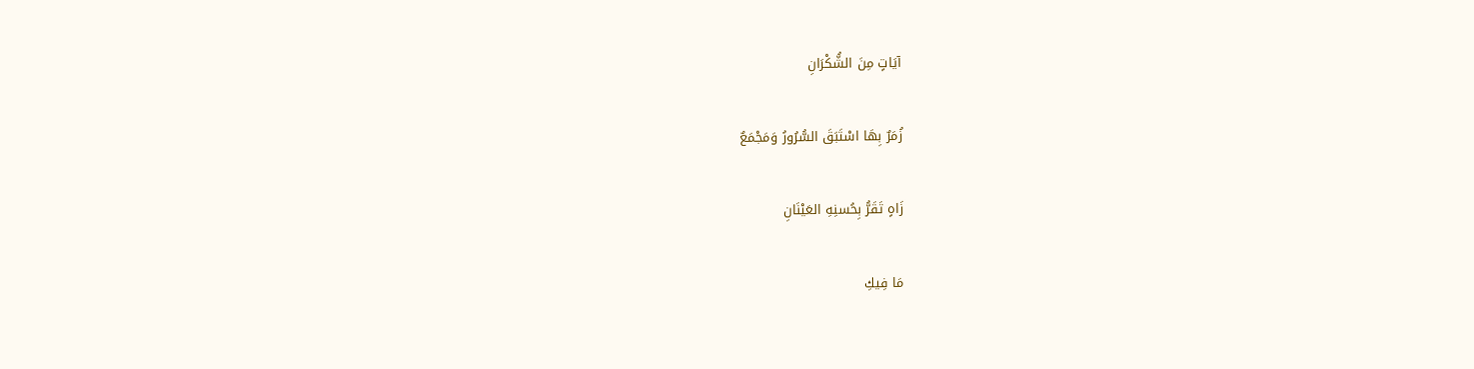آيَاتٍ مِنَ الشُّكْرَانِ

زُمَرٌ بِهَا اسْتَبَقَ السُّرُورُ وَمَجْمَعٌ

زَاهٍ تَقَرُّ بِحُسنِهِ العَيْنَانِ

مَا فِيكِ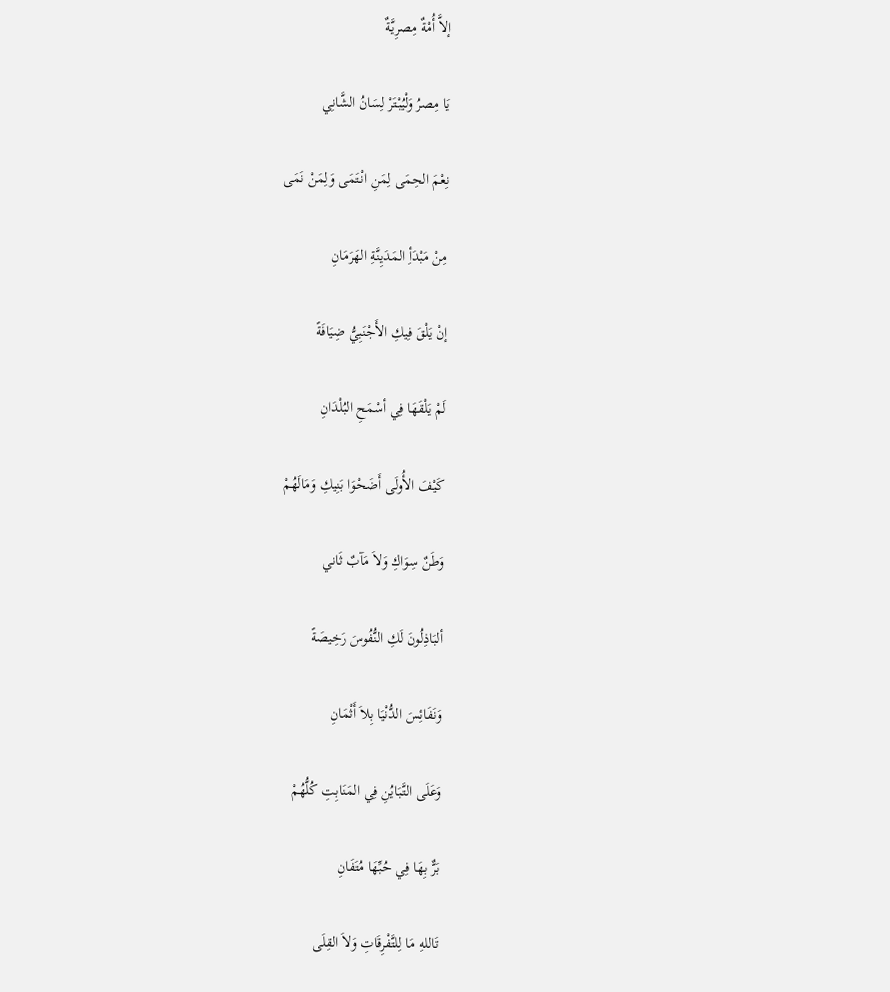إلاَّ أُمْةٌ مِصرِيَّةٌ

يَا مِصرُ وَلْيُبْتَرْ لِسَانُ الشَّانِي

نِعْمَ الحِمَى لِمَنِ انْتَمَى وَلِمَنْ نَمَى

مِنْ مَبْدَأِ المَدَيِنَّةِ الهَرَمَانِ

إنْ يَلْقَ فِيكِ الأَجْنَبِيُّ ضِيَافَةً

لَمْ يَلْقَهَا فِي أسْمَحِ البُلْدَانِ

كَيْفَ الأُولَى أَضَحْوَا بَنِيكِ وَمَالَهُمْ

وَطَنٌ سِوَاكِ وَلاَ مَآبٌ ثَاني

ألبَاذِلُونَ لَكِ النُّفُوسَ رَخِيصَةً

وَنَفَائِسَ الدُّنْيَا بِلاَ أَثْمَانِ

وَعَلَى التَّبَايُنِ فِي المَنَابِتِ كُلُّهُمْ

بَرٌّ بِهَا فِي حُبِّهَا مُتَفَانِ

تَاللهِ مَا لِلتَّفْرِقَاتِ وَلاَ القِلَى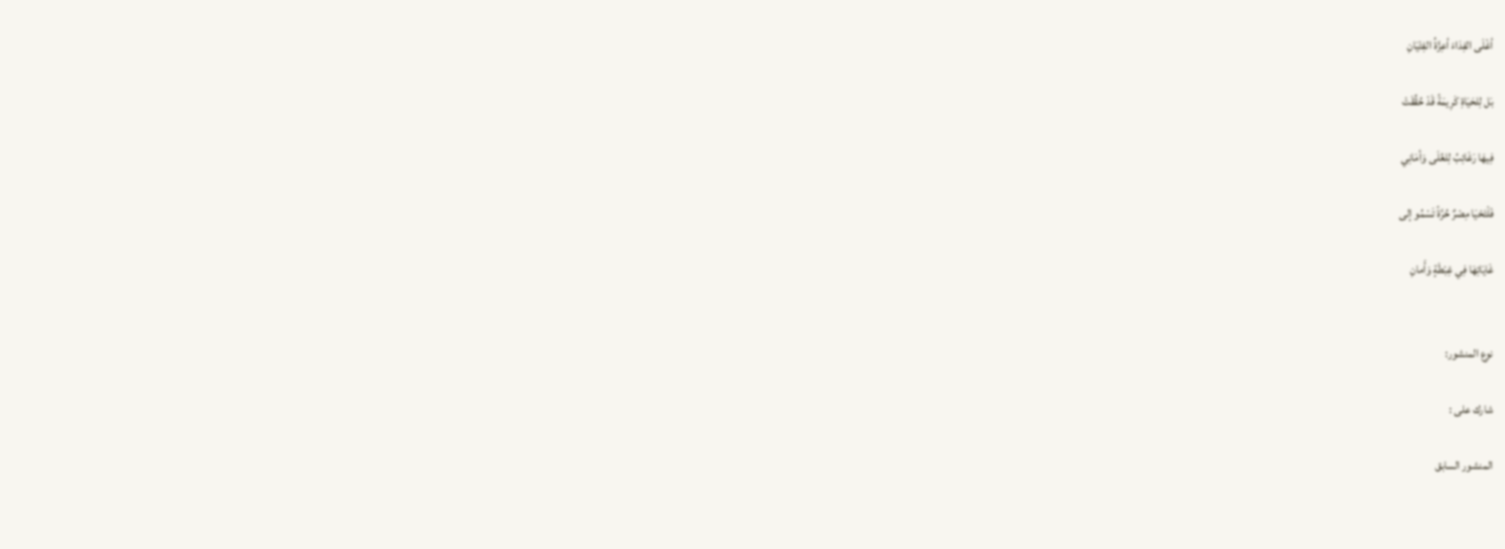أغْلَى الفِدَاءَ أعِزَّةُ الفِتْيَانِ

بَل لِلحَيَاةِ كَرِيمَةً قَدْ حُقِّقَتْ

فِيهَا رَغَائِبُ لِلعُلَى وَأمَانِي

فَلْتَحْيَا مِصْرٌ حُرَّةً تَسْمُو إلى

غَايَاتِهَا فِي غِبْطَةٍ وَأَمانِ


نوع المنشور:

شارك على :

المنشور السابق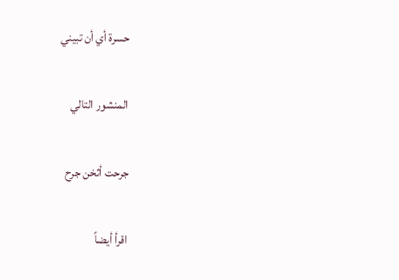حسرة أي أن تبيني

المنشور التالي

جرحت أثخن جرح

اقرأ أيضاً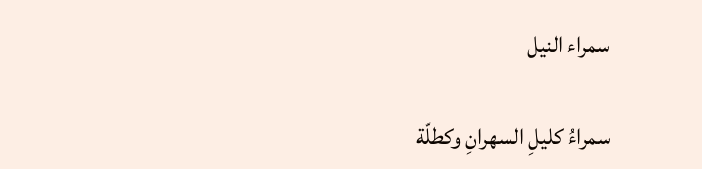سمراء النيل

سمراءُ كليلِ السهرانِ وكطلّة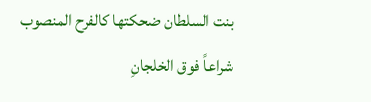بنت السلطان ضحكتها كالفرح المنصوب شراعاً فوق الخلجانِ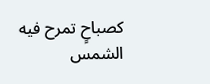كصباحٍ تمرح فيه الشمس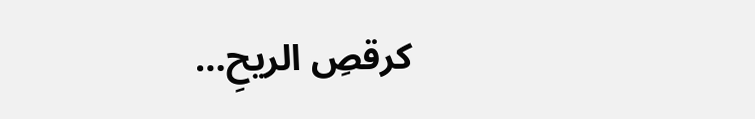كرقصِ الريحِ…